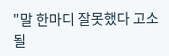"말 한마디 잘못했다 고소될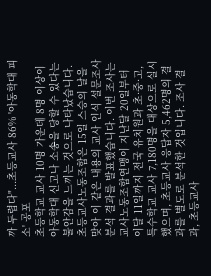까 두렵다"...초등교사 86% '아동학대 피소' 공포
초등학교 교사 10명 가운데 8명 이상이 아동학대 신고나 소송을 당할 수 있다는 불안감을 느끼는 것으로 나타났습니다. 초등교사노동조합은 15일 스승의 날을 맞아 이 같은 내용의 교사 인식 설문조사 분석 결과를 발표했습니다. 이번 조사는 교사노동조합연맹이 지난달 20일부터 이달 11일까지 전국 유치원과 초·중·고, 특수학교 교사 7,180명을 대상으로 실시했으며, 초등교사 응답자 5,462명의 결과를 별도로 분석한 것입니다. 조사 결과, 초등교사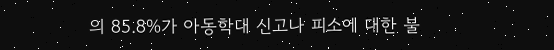의 85.8%가 아동학대 신고나 피소에 대한 불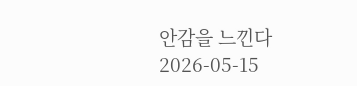안감을 느낀다
2026-05-15